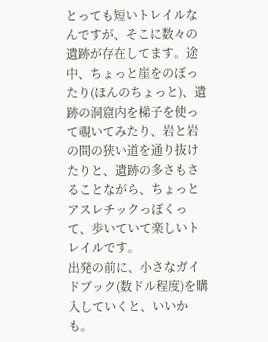とっても短いトレイルなんですが、そこに数々の遺跡が存在してます。途中、ちょっと崖をのぼったり(ほんのちょっと)、遺跡の洞窟内を梯子を使って覗いてみたり、岩と岩の間の狭い道を通り抜けたりと、遺跡の多さもさることながら、ちょっとアスレチックっぽくって、歩いていて楽しいトレイルです。
出発の前に、小さなガイドブック(数ドル程度)を購入していくと、いいかも。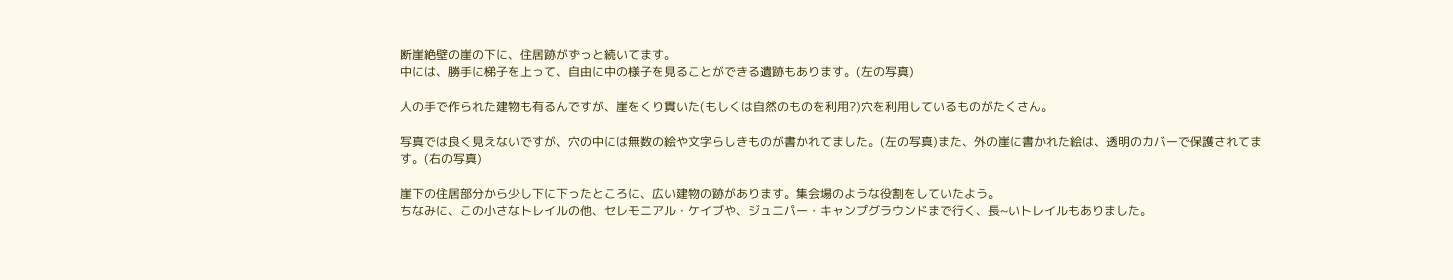断崖絶壁の崖の下に、住居跡がずっと続いてます。
中には、勝手に梯子を上って、自由に中の様子を見ることができる遺跡もあります。(左の写真)

人の手で作られた建物も有るんですが、崖をくり貫いた(もしくは自然のものを利用?)穴を利用しているものがたくさん。

写真では良く見えないですが、穴の中には無数の絵や文字らしきものが書かれてました。(左の写真)また、外の崖に書かれた絵は、透明のカバーで保護されてます。(右の写真)

崖下の住居部分から少し下に下ったところに、広い建物の跡があります。集会場のような役割をしていたよう。
ちなみに、この小さなトレイルの他、セレモニアル・ケイブや、ジュニパー・キャンプグラウンドまで行く、長~いトレイルもありました。